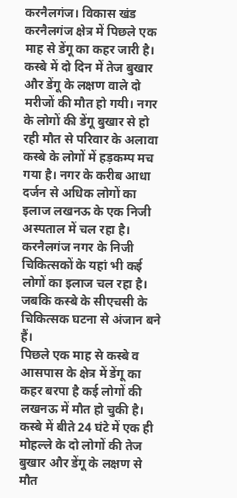करनैलगंज। विकास खंड करनैलगंज क्षेत्र में पिछले एक माह से डेंगू का कहर जारी है। कस्बे में दो दिन में तेज बुखार और डेंगू के लक्षण वाले दो मरीजों की मौत हो गयी। नगर के लोगों की डेंगू बुखार से हो रही मौत से परिवार के अलावा कस्बे के लोगों में हड़कम्प मच गया है। नगर के करीब आधा दर्जन से अधिक लोगों का इलाज लखनऊ के एक निजी अस्पताल में चल रहा है। करनैलगंज नगर के निजी चिकित्सकों के यहां भी कई लोगों का इलाज चल रहा है। जबकि कस्बे के सीएचसी के चिकित्सक घटना से अंजान बने हैं।
पिछले एक माह से कस्बे व आसपास के क्षेत्र में डेंगू का कहर बरपा है कई लोगों की लखनऊ में मौत हो चुकी है। कस्बे में बीते 24 घंटे में एक ही मोहल्ले के दो लोगों की तेज बुखार और डेंगू के लक्षण से मौत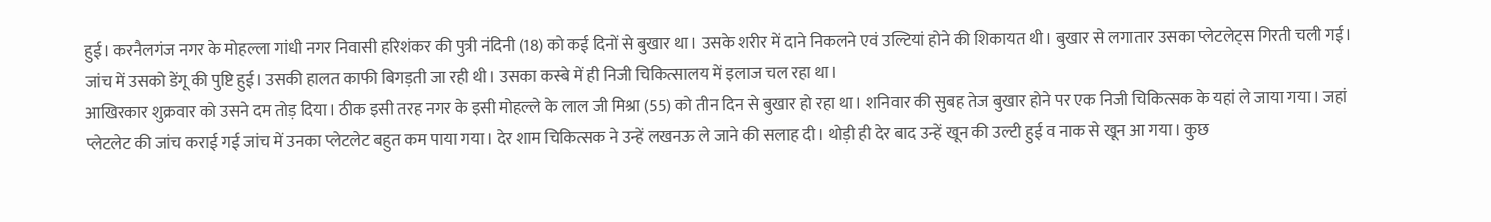हुई। करनैलगंज नगर के मोहल्ला गांधी नगर निवासी हरिशंकर की पुत्री नंदिनी (18) को कई दिनों से बुखार था। उसके शरीर में दाने निकलने एवं उल्टियां होने की शिकायत थी। बुखार से लगातार उसका प्लेटलेट्स गिरती चली गई। जांच में उसको डेंगू की पुष्टि हुई। उसकी हालत काफी बिगड़ती जा रही थी। उसका कस्बे में ही निजी चिकित्सालय में इलाज चल रहा था।
आखिरकार शुक्रवार को उसने दम तोड़ दिया। ठीक इसी तरह नगर के इसी मोहल्ले के लाल जी मिश्रा (55) को तीन दिन से बुखार हो रहा था। शनिवार की सुबह तेज बुखार होने पर एक निजी चिकित्सक के यहां ले जाया गया। जहां प्लेटलेट की जांच कराई गई जांच में उनका प्लेटलेट बहुत कम पाया गया। देर शाम चिकित्सक ने उन्हें लखनऊ ले जाने की सलाह दी। थोड़ी ही देर बाद उन्हें खून की उल्टी हुई व नाक से खून आ गया। कुछ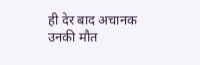ही देर बाद अचानक उनकी मौत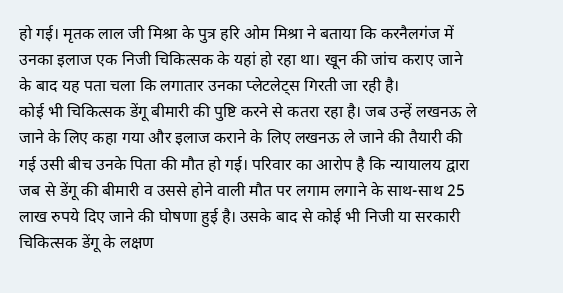हो गई। मृतक लाल जी मिश्रा के पुत्र हरि ओम मिश्रा ने बताया कि करनैलगंज में उनका इलाज एक निजी चिकित्सक के यहां हो रहा था। खून की जांच कराए जाने के बाद यह पता चला कि लगातार उनका प्लेटलेट्स गिरती जा रही है।
कोई भी चिकित्सक डेंगू बीमारी की पुष्टि करने से कतरा रहा है। जब उन्हें लखनऊ ले जाने के लिए कहा गया और इलाज कराने के लिए लखनऊ ले जाने की तैयारी की गई उसी बीच उनके पिता की मौत हो गई। परिवार का आरोप है कि न्यायालय द्वारा जब से डेंगू की बीमारी व उससे होने वाली मौत पर लगाम लगाने के साथ-साथ 25 लाख रुपये दिए जाने की घोषणा हुई है। उसके बाद से कोई भी निजी या सरकारी चिकित्सक डेंगू के लक्षण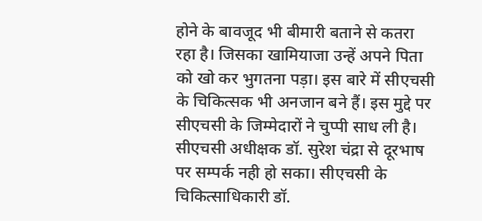होने के बावजूद भी बीमारी बताने से कतरा रहा है। जिसका खामियाजा उन्हें अपने पिता को खो कर भुगतना पड़ा। इस बारे में सीएचसी के चिकित्सक भी अनजान बने हैं। इस मुद्दे पर सीएचसी के जिम्मेदारों ने चुप्पी साध ली है।
सीएचसी अधीक्षक डॉ. सुरेश चंद्रा से दूरभाष पर सम्पर्क नही हो सका। सीएचसी के चिकित्साधिकारी डॉ.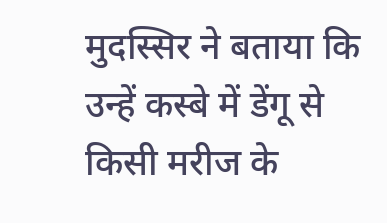मुदस्सिर ने बताया कि उन्हें कस्बे में डेंगू से किसी मरीज के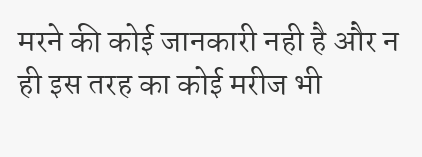मरने की कोई जानकारी नही है और न ही इस तरह का कोई मरीज भी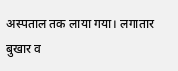अस्पताल तक लाया गया। लगातार बुखार व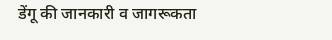डेंगू की जानकारी व जागरूकता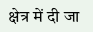क्षेत्र में दी जा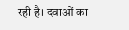रही है। दवाओं का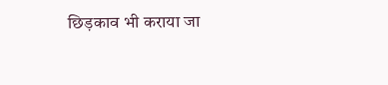छिड़काव भी कराया जा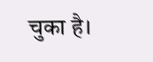चुका है।